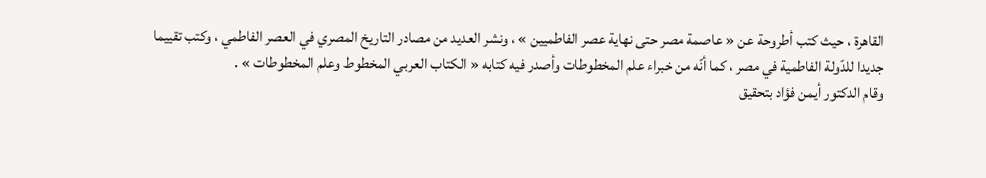القاهرة ، حيث كتب أطروحة عن « عاصمة مصر حتى نهاية عصر الفاطميين » ، ونشر العديد من مصادر التاريخ المصري في العصر الفاطمي ، وكتب تقييما جديدا للدّولة الفاطمية في مصر ، كما أنّه من خبراء علم المخطوطات وأصدر فيه كتابه « الكتاب العربي المخطوط وعلم المخطوطات » .
وقام الدكتور أيمن فؤاد بتحقيق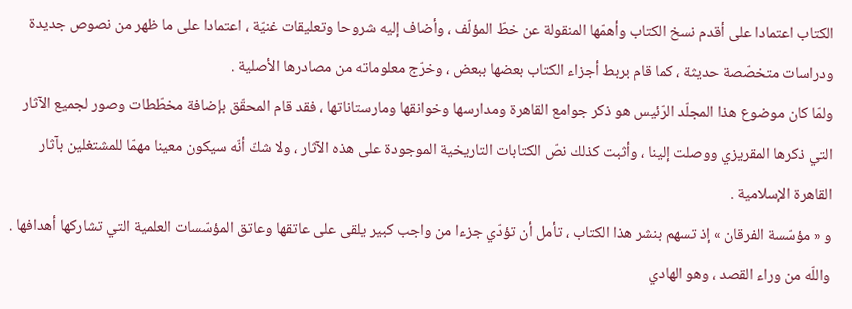الكتاب اعتمادا على أقدم نسخ الكتاب وأهمّها المنقولة عن خطّ المؤلّف ، وأضاف إليه شروحا وتعليقات غنيّة ، اعتمادا على ما ظهر من نصوص جديدة ودراسات متخصّصة حديثة ، كما قام بربط أجزاء الكتاب بعضها ببعض ، وخرّج معلوماته من مصادرها الأصلية .
ولمّا كان موضوع هذا المجلّد الرّئيس هو ذكر جوامع القاهرة ومدارسها وخوانقها ومارستاناتها ، فقد قام المحقّق بإضافة مخطّطات وصور لجميع الآثار التي ذكرها المقريزي ووصلت إلينا ، وأثبت كذلك نصّ الكتابات التاريخية الموجودة على هذه الآثار ، ولا شكّ أنّه سيكون معينا مهمّا للمشتغلين بآثار القاهرة الإسلامية .
و « مؤسّسة الفرقان » إذ تسهم بنشر هذا الكتاب ، تأمل أن تؤدّي جزءا من واجب كبير يلقى على عاتقها وعاتق المؤسّسات العلمية التي تشاركها أهدافها .
واللّه من وراء القصد ، وهو الهادي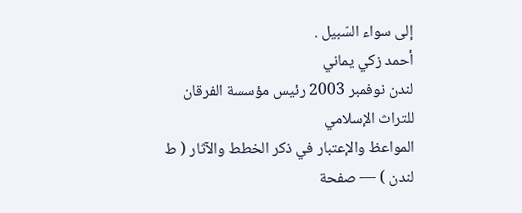إلى سواء السّبيل .
أحمد زكي يماني
لندن نوفمبر 2003 رئيس مؤسسة الفرقان للتراث الإسلامي
المواعظ والإعتبار في ذكر الخطط والآثار ( ط لندن ) — صفحة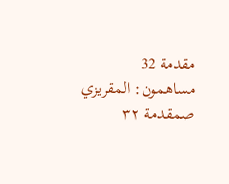مقدمة 32
مساهمون: المقريزي
صمقدمة ٣٢